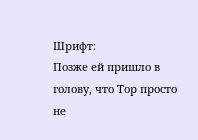Шрифт:
Позже ей пришло в голову, что Тор просто не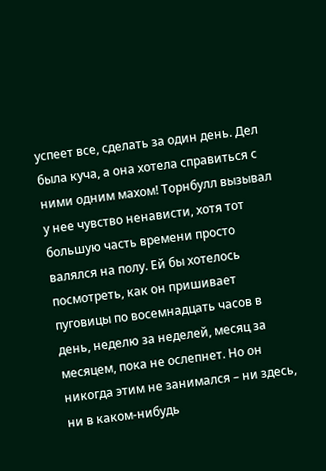успеет все, сделать за один день. Дел была куча, а она хотела справиться с ними одним махом! Торнбулл вызывал у нее чувство ненависти, хотя тот большую часть времени просто валялся на полу. Ей бы хотелось посмотреть, как он пришивает пуговицы по восемнадцать часов в день, неделю за неделей, месяц за месяцем, пока не ослепнет. Но он никогда этим не занимался – ни здесь, ни в каком-нибудь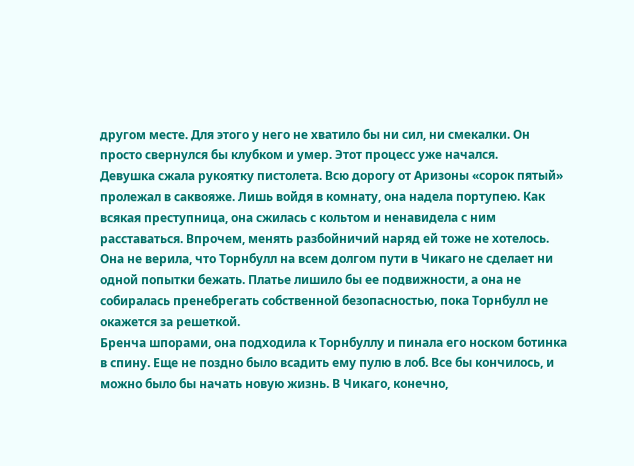другом месте. Для этого у него не хватило бы ни сил, ни смекалки. Он просто свернулся бы клубком и умер. Этот процесс уже начался.
Девушка сжала рукоятку пистолета. Всю дорогу от Аризоны «сорок пятый» пролежал в саквояже. Лишь войдя в комнату, она надела портупею. Как всякая преступница, она сжилась с кольтом и ненавидела с ним расставаться. Впрочем, менять разбойничий наряд ей тоже не хотелось. Она не верила, что Торнбулл на всем долгом пути в Чикаго не сделает ни одной попытки бежать. Платье лишило бы ее подвижности, а она не собиралась пренебрегать собственной безопасностью, пока Торнбулл не окажется за решеткой.
Бренча шпорами, она подходила к Торнбуллу и пинала его носком ботинка в спину. Еще не поздно было всадить ему пулю в лоб. Все бы кончилось, и можно было бы начать новую жизнь. В Чикаго, конечно,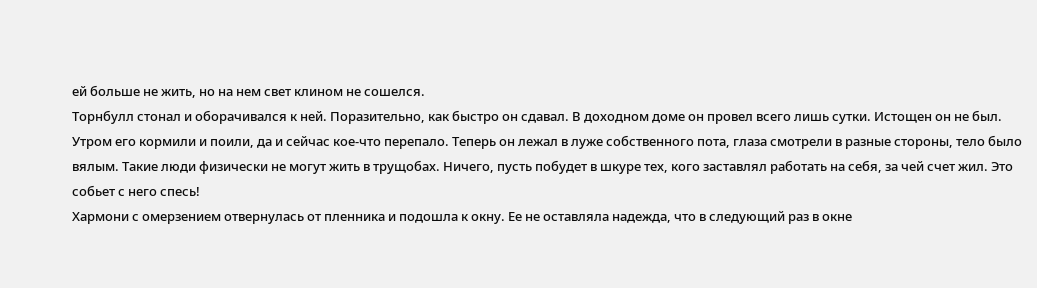ей больше не жить, но на нем свет клином не сошелся.
Торнбулл стонал и оборачивался к ней. Поразительно, как быстро он сдавал. В доходном доме он провел всего лишь сутки. Истощен он не был. Утром его кормили и поили, да и сейчас кое-что перепало. Теперь он лежал в луже собственного пота, глаза смотрели в разные стороны, тело было вялым. Такие люди физически не могут жить в трущобах. Ничего, пусть побудет в шкуре тех, кого заставлял работать на себя, за чей счет жил. Это собьет с него спесь!
Хармони с омерзением отвернулась от пленника и подошла к окну. Ее не оставляла надежда, что в следующий раз в окне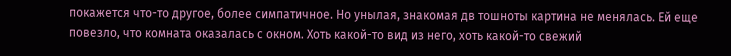покажется что-то другое, более симпатичное. Но унылая, знакомая дв тошноты картина не менялась. Ей еще повезло, что комната оказалась с окном. Хоть какой-то вид из него, хоть какой-то свежий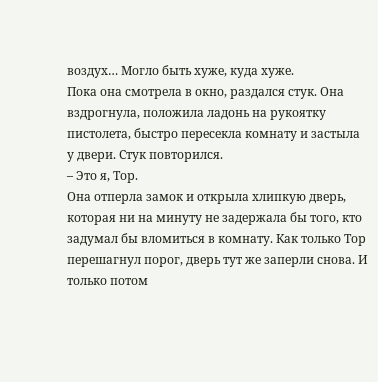воздух… Могло быть хуже, куда хуже.
Пока она смотрела в окно, раздался стук. Она вздрогнула, положила ладонь на рукоятку пистолета, быстро пересекла комнату и застыла у двери. Стук повторился.
– Это я, Тор.
Она отперла замок и открыла хлипкую дверь, которая ни на минуту не задержала бы того, кто задумал бы вломиться в комнату. Как только Тор перешагнул порог, дверь тут же заперли снова. И только потом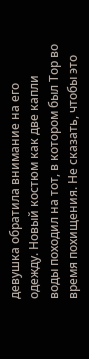девушка обратила внимание на его одежду. Новый костюм как две капли воды походил на тот, в котором был Тор во время похищения. Не сказать, чтобы это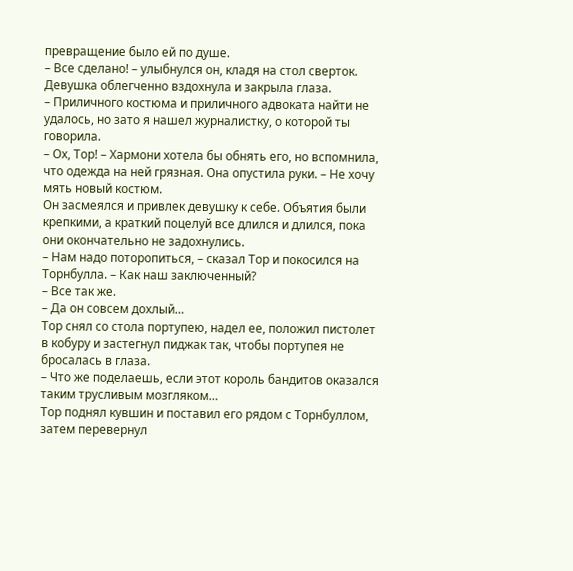превращение было ей по душе.
– Все сделано! – улыбнулся он, кладя на стол сверток.
Девушка облегченно вздохнула и закрыла глаза.
– Приличного костюма и приличного адвоката найти не удалось, но зато я нашел журналистку, о которой ты говорила.
– Ох, Тор! – Хармони хотела бы обнять его, но вспомнила, что одежда на ней грязная. Она опустила руки. – Не хочу мять новый костюм.
Он засмеялся и привлек девушку к себе. Объятия были крепкими, а краткий поцелуй все длился и длился, пока они окончательно не задохнулись.
– Нам надо поторопиться, – сказал Тор и покосился на Торнбулла. – Как наш заключенный?
– Все так же.
– Да он совсем дохлый…
Тор снял со стола портупею, надел ее, положил пистолет в кобуру и застегнул пиджак так, чтобы портупея не бросалась в глаза.
– Что же поделаешь, если этот король бандитов оказался таким трусливым мозгляком…
Тор поднял кувшин и поставил его рядом с Торнбуллом, затем перевернул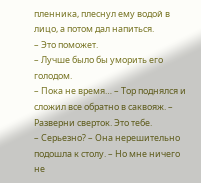пленника, плеснул ему водой в лицо, а потом дал напиться.
– Это поможет.
– Лучше было бы уморить его голодом.
– Пока не время… – Тор поднялся и сложил все обратно в саквояж. – Разверни сверток. Это тебе.
– Серьезно? – Она нерешительно подошла к столу. – Но мне ничего не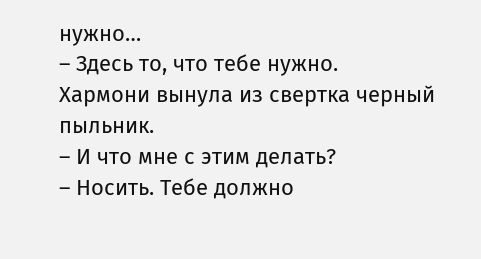нужно…
– Здесь то, что тебе нужно.
Хармони вынула из свертка черный пыльник.
– И что мне с этим делать?
– Носить. Тебе должно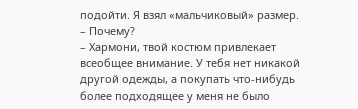подойти. Я взял «мальчиковый» размер.
– Почему?
– Хармони, твой костюм привлекает всеобщее внимание. У тебя нет никакой другой одежды, а покупать что-нибудь более подходящее у меня не было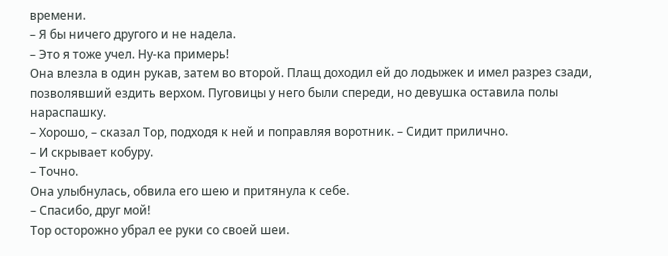времени.
– Я бы ничего другого и не надела.
– Это я тоже учел. Ну-ка примерь!
Она влезла в один рукав, затем во второй. Плащ доходил ей до лодыжек и имел разрез сзади, позволявший ездить верхом. Пуговицы у него были спереди, но девушка оставила полы нараспашку.
– Хорошо, – сказал Тор, подходя к ней и поправляя воротник. – Сидит прилично.
– И скрывает кобуру.
– Точно.
Она улыбнулась, обвила его шею и притянула к себе.
– Спасибо, друг мой!
Тор осторожно убрал ее руки со своей шеи.